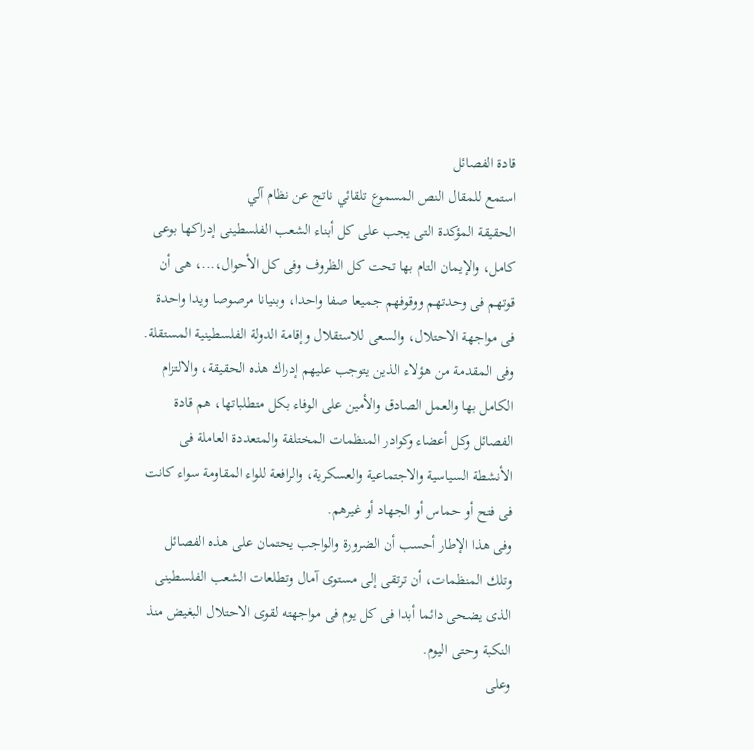قادة الفصائل
استمع للمقال النص المسموع تلقائي ناتج عن نظام آلي
الحقيقة المؤكدة التى يجب على كل أبناء الشعب الفلسطينى إدراكها بوعى كامل، والإيمان التام بها تحت كل الظروف وفى كل الأحوال،...، هى أن قوتهم فى وحدتهم ووقوفهم جميعا صفا واحدا، وبنيانا مرصوصا ويدا واحدة فى مواجهة الاحتلال، والسعى للاستقلال وإقامة الدولة الفلسطينية المستقلة.
وفى المقدمة من هؤلاء الذين يتوجب عليهم إدراك هذه الحقيقة، والالتزام الكامل بها والعمل الصادق والأمين على الوفاء بكل متطلباتها، هم قادة الفصائل وكل أعضاء وكوادر المنظمات المختلفة والمتعددة العاملة فى الأنشطة السياسية والاجتماعية والعسكرية، والرافعة للواء المقاومة سواء كانت فى فتح أو حماس أو الجهاد أو غيرهم.
وفى هذا الإطار أحسب أن الضرورة والواجب يحتمان على هذه الفصائل وتلك المنظمات، أن ترتقى إلى مستوى آمال وتطلعات الشعب الفلسطينى الذى يضحى دائما أبدا فى كل يوم فى مواجهته لقوى الاحتلال البغيض منذ النكبة وحتى اليوم.
وعلى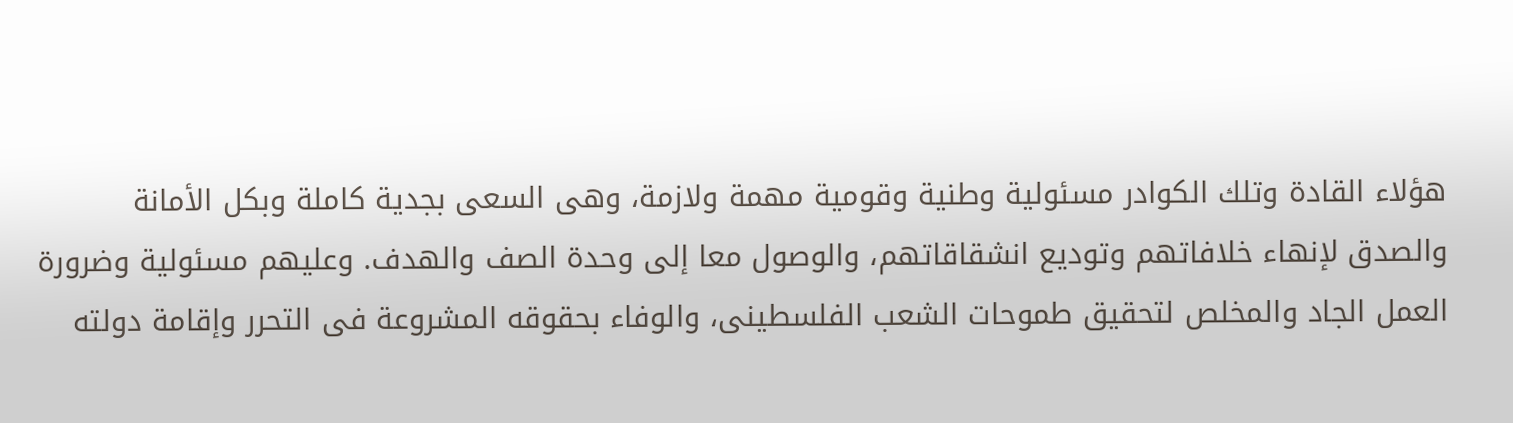هؤلاء القادة وتلك الكوادر مسئولية وطنية وقومية مهمة ولازمة، وهى السعى بجدية كاملة وبكل الأمانة والصدق لإنهاء خلافاتهم وتوديع انشقاقاتهم، والوصول معا إلى وحدة الصف والهدف. وعليهم مسئولية وضرورة العمل الجاد والمخلص لتحقيق طموحات الشعب الفلسطينى، والوفاء بحقوقه المشروعة فى التحرر وإقامة دولته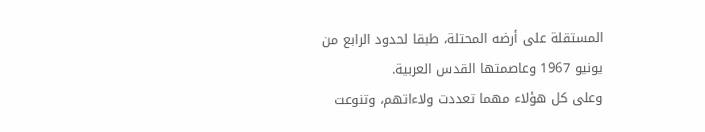المستقلة على أرضه المحتلة، طبقا لحدود الرابع من يونيو 1967 وعاصمتها القدس العربية.
وعلى كل هؤلاء مهما تعددت ولاءاتهم، وتنوعت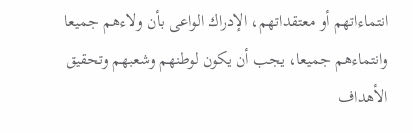انتماءاتهم أو معتقداتهم، الإدراك الواعى بأن ولاءهم جميعا وانتماءهم جميعا، يجب أن يكون لوطنهم وشعبهم وتحقيق الأهداف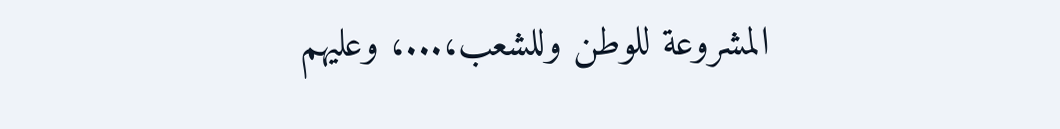المشروعة للوطن وللشعب،...، وعليهم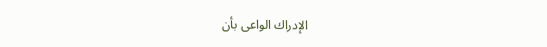الإدراك الواعى بأن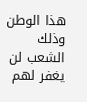هذا الوطن وذلك الشعب لن يغفر لهم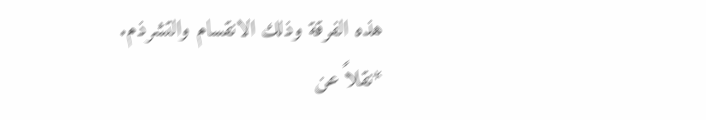هذه الفرقة وذلك الانقسام والتشرذم.
*نقلاً عن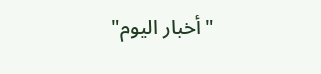"أخبار اليوم"